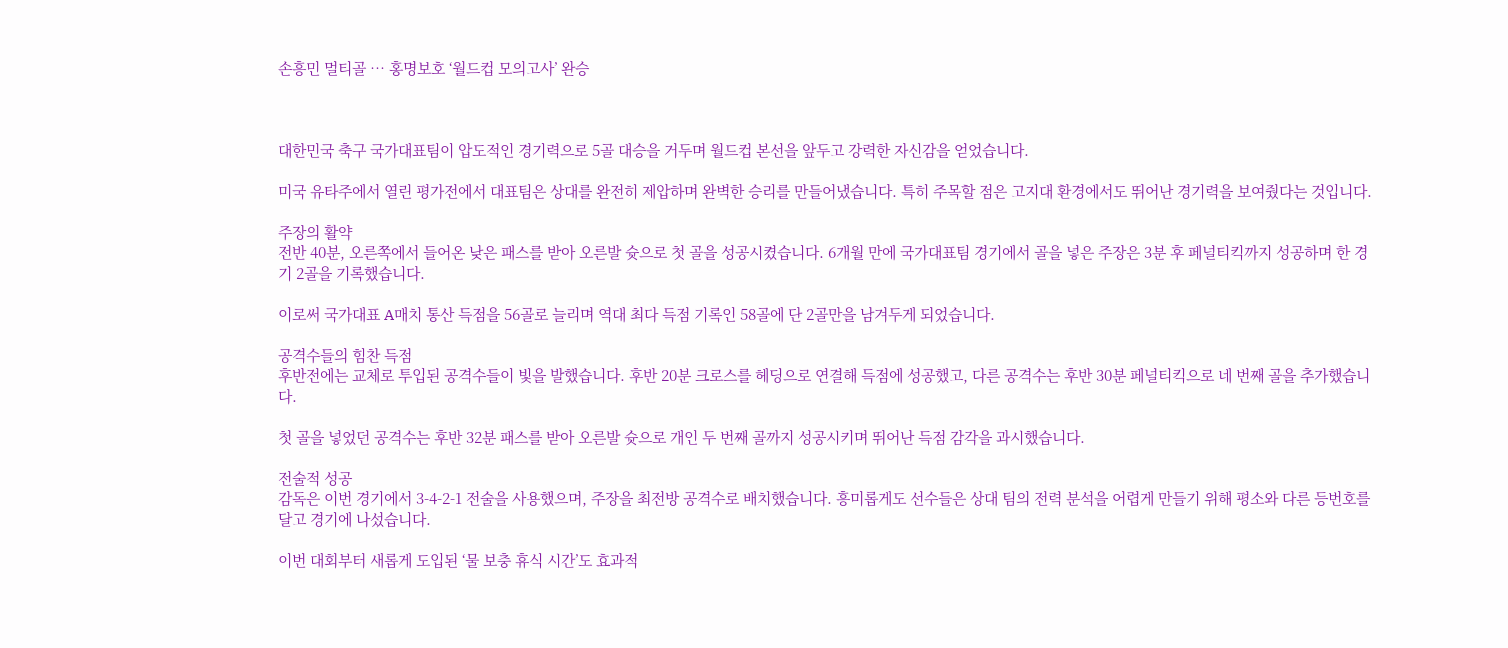손흥민 멀티골 … 홍명보호 ‘월드컵 모의고사’ 완승



대한민국 축구 국가대표팀이 압도적인 경기력으로 5골 대승을 거두며 월드컵 본선을 앞두고 강력한 자신감을 얻었습니다.

미국 유타주에서 열린 평가전에서 대표팀은 상대를 완전히 제압하며 완벽한 승리를 만들어냈습니다. 특히 주목할 점은 고지대 환경에서도 뛰어난 경기력을 보여줬다는 것입니다.

주장의 활약
전반 40분, 오른쪽에서 들어온 낮은 패스를 받아 오른발 슛으로 첫 골을 성공시켰습니다. 6개월 만에 국가대표팀 경기에서 골을 넣은 주장은 3분 후 페널티킥까지 성공하며 한 경기 2골을 기록했습니다.

이로써 국가대표 A매치 통산 득점을 56골로 늘리며 역대 최다 득점 기록인 58골에 단 2골만을 남겨두게 되었습니다.

공격수들의 힘찬 득점
후반전에는 교체로 투입된 공격수들이 빛을 발했습니다. 후반 20분 크로스를 헤딩으로 연결해 득점에 성공했고, 다른 공격수는 후반 30분 페널티킥으로 네 번째 골을 추가했습니다.

첫 골을 넣었던 공격수는 후반 32분 패스를 받아 오른발 슛으로 개인 두 번째 골까지 성공시키며 뛰어난 득점 감각을 과시했습니다.

전술적 성공
감독은 이번 경기에서 3-4-2-1 전술을 사용했으며, 주장을 최전방 공격수로 배치했습니다. 흥미롭게도 선수들은 상대 팀의 전력 분석을 어렵게 만들기 위해 평소와 다른 등번호를 달고 경기에 나섰습니다.

이번 대회부터 새롭게 도입된 ‘물 보충 휴식 시간’도 효과적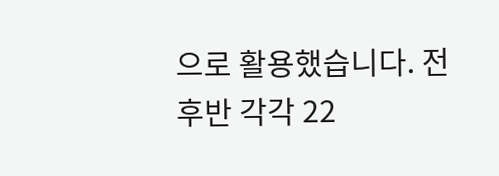으로 활용했습니다. 전후반 각각 22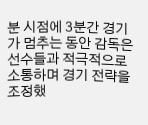분 시점에 3분간 경기가 멈추는 동안 감독은 선수들과 적극적으로 소통하며 경기 전략을 조정했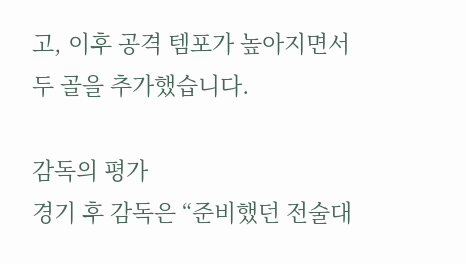고, 이후 공격 템포가 높아지면서 두 골을 추가했습니다.

감독의 평가
경기 후 감독은 “준비했던 전술대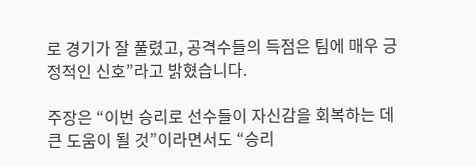로 경기가 잘 풀렸고, 공격수들의 득점은 팀에 매우 긍정적인 신호”라고 밝혔습니다.

주장은 “이번 승리로 선수들이 자신감을 회복하는 데 큰 도움이 될 것”이라면서도 “승리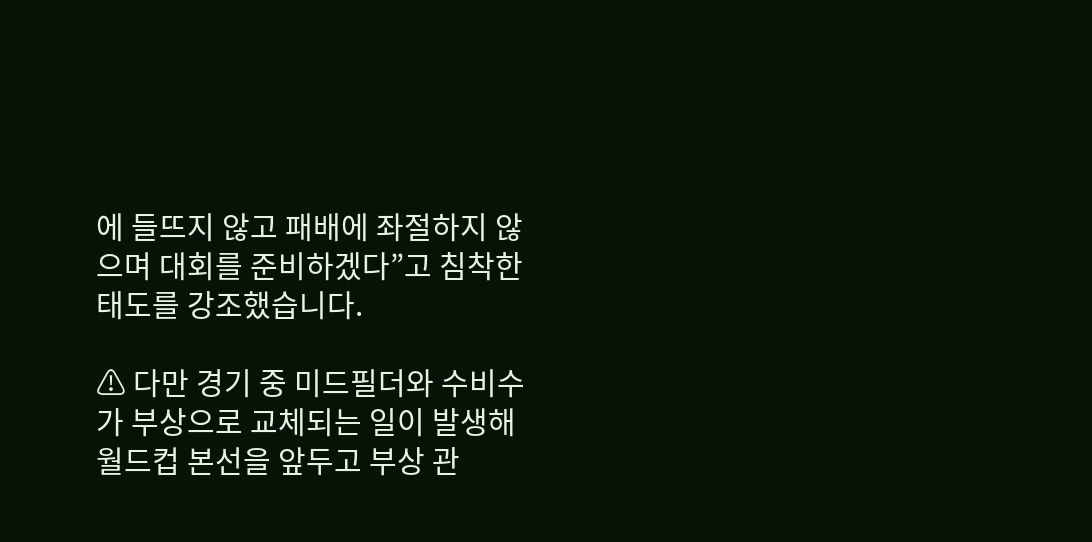에 들뜨지 않고 패배에 좌절하지 않으며 대회를 준비하겠다”고 침착한 태도를 강조했습니다.

⚠ 다만 경기 중 미드필더와 수비수가 부상으로 교체되는 일이 발생해 월드컵 본선을 앞두고 부상 관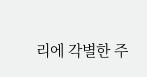리에 각별한 주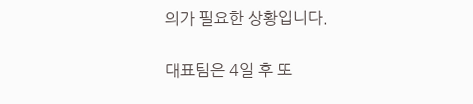의가 필요한 상황입니다.

대표팀은 4일 후 또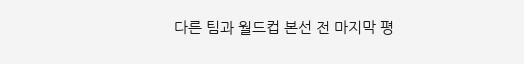다른 팀과 월드컵 본선 전 마지막 평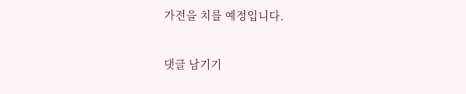가전을 치를 예정입니다.

댓글 남기기